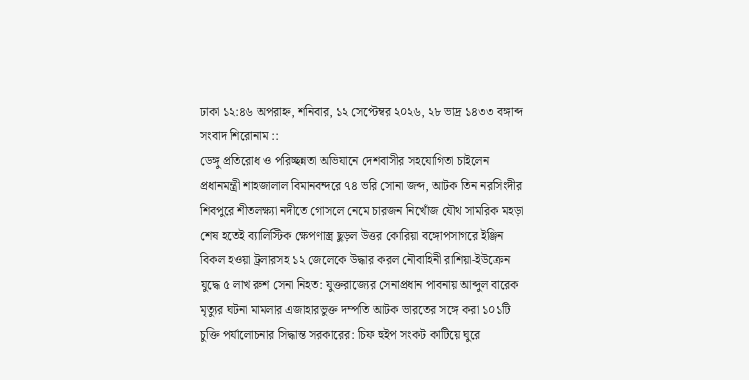ঢাকা ১২:৪৬ অপরাহ্ন, শনিবার, ১২ সেপ্টেম্বর ২০২৬, ২৮ ভাদ্র ১৪৩৩ বঙ্গাব্দ
সংবাদ শিরোনাম ::
ডেঙ্গু প্রতিরোধ ও পরিচ্ছন্নতা অভিযানে দেশবাসীর সহযোগিতা চাইলেন প্রধানমন্ত্রী শাহজালাল বিমানবন্দরে ৭৪ ভরি সোনা জব্দ, আটক তিন নরসিংদীর শিবপুরে শীতলক্ষ্যা নদীতে গোসলে নেমে চারজন নিখোঁজ যৌথ সামরিক মহড়া শেষ হতেই ব্যালিস্টিক ক্ষেপণাস্ত্র ছুড়ল উত্তর কোরিয়া বঙ্গোপসাগরে ইঞ্জিন বিকল হওয়া ট্রলারসহ ১২ জেলেকে উদ্ধার করল নৌবাহিনী রাশিয়া-ইউক্রেন যুদ্ধে ৫ লাখ রুশ সেনা নিহত: যুক্তরাজ্যের সেনাপ্রধান পাবনায় আব্দুল বারেক মৃত্যুর ঘটনা মামলার এজাহারভুক্ত দম্পতি আটক ভারতের সঙ্গে করা ১০১টি চুক্তি পর্যালোচনার সিদ্ধান্ত সরকারের: চিফ হুইপ সংকট কাটিয়ে ঘুরে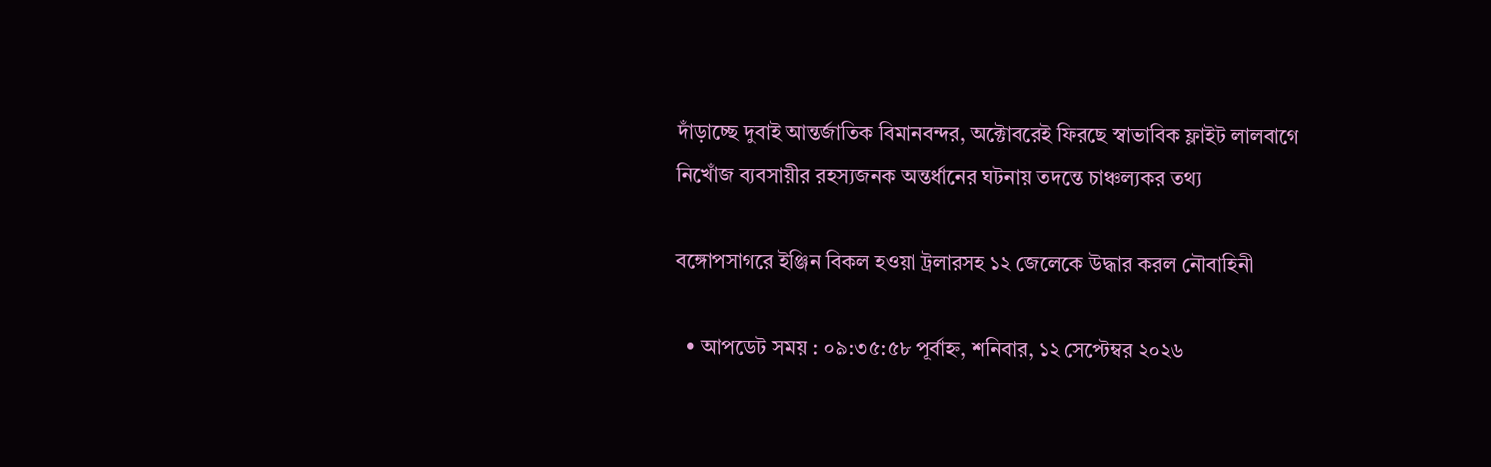দাঁড়াচ্ছে দুবাই আন্তর্জাতিক বিমানবন্দর, অক্টোবরেই ফিরছে স্বাভাবিক ফ্লাইট লালবাগে নিখোঁজ ব্যবসায়ীর রহস্যজনক অন্তর্ধানের ঘটনায় তদন্তে চাঞ্চল্যকর তথ্য

বঙ্গোপসাগরে ইঞ্জিন বিকল হওয়া ট্রলারসহ ১২ জেলেকে উদ্ধার করল নৌবাহিনী

  • আপডেট সময় : ০৯:৩৫:৫৮ পূর্বাহ্ন, শনিবার, ১২ সেপ্টেম্বর ২০২৬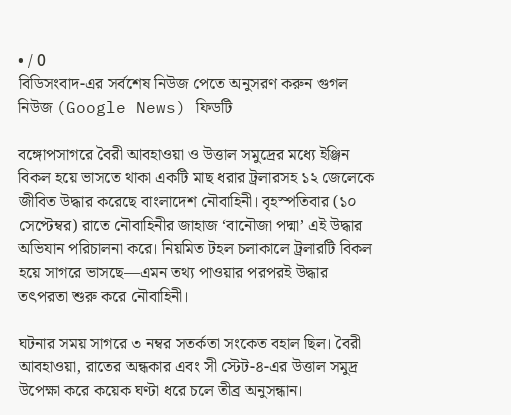• / 0
বিডিসংবাদ-এর সর্বশেষ নিউজ পেতে অনুসরণ করুন গুগল নিউজ (Google News) ফিডটি

বঙ্গোপসাগরে বৈরী আবহাওয়া ও উত্তাল সমুদ্রের মধ্যে ইঞ্জিন বিকল হয়ে ভাসতে থাকা একটি মাছ ধরার ট্রলারসহ ১২ জেলেকে জীবিত উদ্ধার করেছে বাংলাদেশ নৌবাহিনী। বৃহস্পতিবার (১০ সেপ্টেম্বর) রাতে নৌবাহিনীর জাহাজ ‘বানৌজা পদ্মা’ এই উদ্ধার অভিযান পরিচালনা করে। নিয়মিত টহল চলাকালে ট্রলারটি বিকল হয়ে সাগরে ভাসছে—এমন তথ্য পাওয়ার পরপরই উদ্ধার তৎপরতা শুরু করে নৌবাহিনী।

ঘটনার সময় সাগরে ৩ নম্বর সতর্কতা সংকেত বহাল ছিল। বৈরী আবহাওয়া, রাতের অন্ধকার এবং সী স্টেট-৪-এর উত্তাল সমুদ্র উপেক্ষা করে কয়েক ঘণ্টা ধরে চলে তীব্র অনুসন্ধান।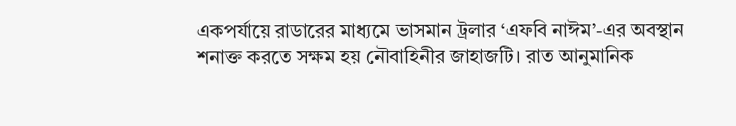একপর্যায়ে রাডারের মাধ্যমে ভাসমান ট্রলার ‘এফবি নাঈম’-এর অবস্থান শনাক্ত করতে সক্ষম হয় নৌবাহিনীর জাহাজটি। রাত আনুমানিক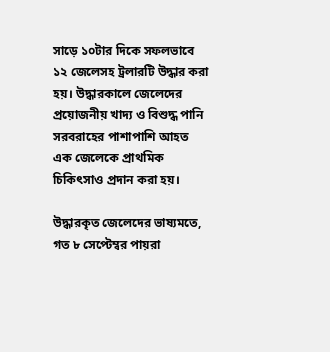সাড়ে ১০টার দিকে সফলভাবে ১২ জেলেসহ ট্রলারটি উদ্ধার করা হয়। উদ্ধারকালে জেলেদের প্রয়োজনীয় খাদ্য ও বিশুদ্ধ পানি সরবরাহের পাশাপাশি আহত এক জেলেকে প্রাথমিক চিকিৎসাও প্রদান করা হয়।

উদ্ধারকৃত জেলেদের ভাষ্যমতে, গত ৮ সেপ্টেম্বর পায়রা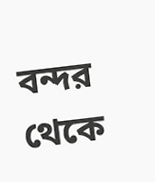বন্দর থেকে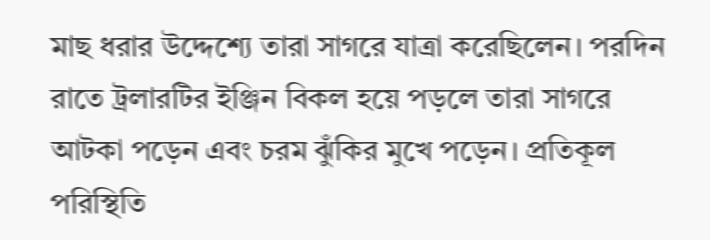মাছ ধরার উদ্দেশ্যে তারা সাগরে যাত্রা করেছিলেন। পরদিন রাতে ট্রলারটির ইঞ্জিন বিকল হয়ে পড়লে তারা সাগরে আটকা পড়েন এবং চরম ঝুঁকির মুখে পড়েন। প্রতিকূল পরিস্থিতি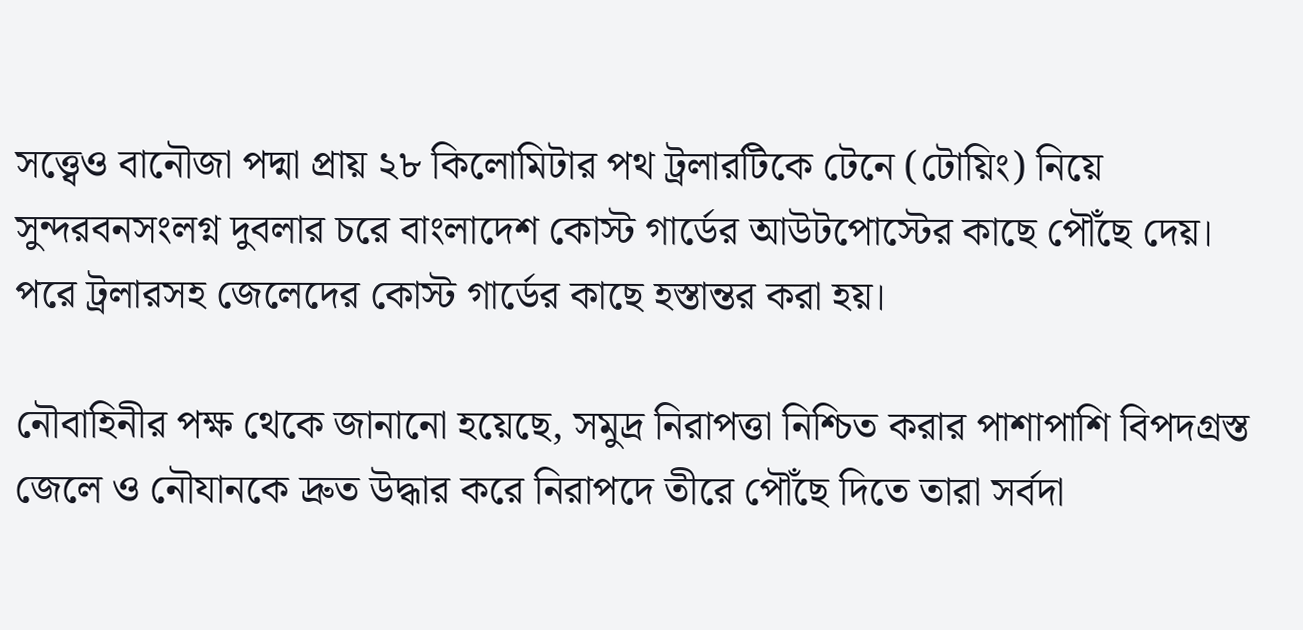সত্ত্বেও বানৌজা পদ্মা প্রায় ২৮ কিলোমিটার পথ ট্রলারটিকে টেনে (টোয়িং) নিয়ে সুন্দরবনসংলগ্ন দুবলার চরে বাংলাদেশ কোস্ট গার্ডের আউটপোস্টের কাছে পৌঁছে দেয়। পরে ট্রলারসহ জেলেদের কোস্ট গার্ডের কাছে হস্তান্তর করা হয়।

নৌবাহিনীর পক্ষ থেকে জানানো হয়েছে, সমুদ্র নিরাপত্তা নিশ্চিত করার পাশাপাশি বিপদগ্রস্ত জেলে ও নৌযানকে দ্রুত উদ্ধার করে নিরাপদে তীরে পৌঁছে দিতে তারা সর্বদা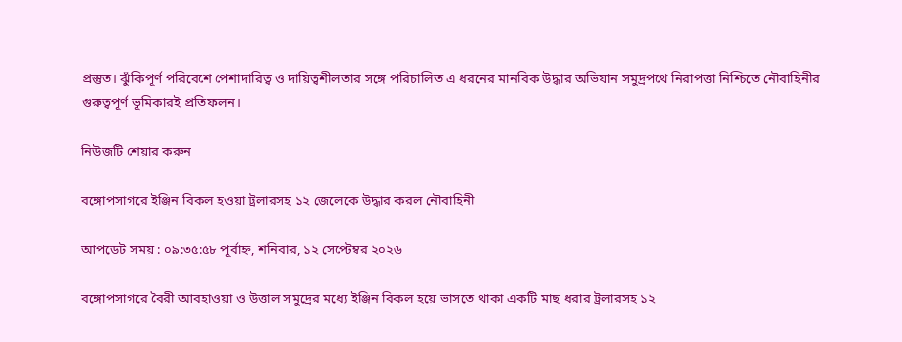প্রস্তুত। ঝুঁকিপূর্ণ পরিবেশে পেশাদারিত্ব ও দায়িত্বশীলতার সঙ্গে পরিচালিত এ ধরনের মানবিক উদ্ধার অভিযান সমুদ্রপথে নিরাপত্তা নিশ্চিতে নৌবাহিনীর গুরুত্বপূর্ণ ভূমিকারই প্রতিফলন।

নিউজটি শেয়ার করুন

বঙ্গোপসাগরে ইঞ্জিন বিকল হওয়া ট্রলারসহ ১২ জেলেকে উদ্ধার করল নৌবাহিনী

আপডেট সময় : ০৯:৩৫:৫৮ পূর্বাহ্ন, শনিবার, ১২ সেপ্টেম্বর ২০২৬

বঙ্গোপসাগরে বৈরী আবহাওয়া ও উত্তাল সমুদ্রের মধ্যে ইঞ্জিন বিকল হয়ে ভাসতে থাকা একটি মাছ ধরার ট্রলারসহ ১২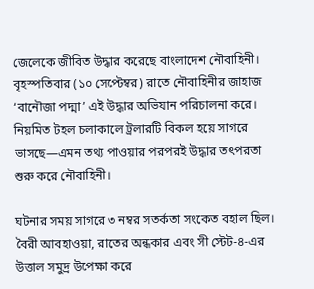জেলেকে জীবিত উদ্ধার করেছে বাংলাদেশ নৌবাহিনী। বৃহস্পতিবার (১০ সেপ্টেম্বর) রাতে নৌবাহিনীর জাহাজ ‘বানৌজা পদ্মা’ এই উদ্ধার অভিযান পরিচালনা করে। নিয়মিত টহল চলাকালে ট্রলারটি বিকল হয়ে সাগরে ভাসছে—এমন তথ্য পাওয়ার পরপরই উদ্ধার তৎপরতা শুরু করে নৌবাহিনী।

ঘটনার সময় সাগরে ৩ নম্বর সতর্কতা সংকেত বহাল ছিল। বৈরী আবহাওয়া, রাতের অন্ধকার এবং সী স্টেট-৪-এর উত্তাল সমুদ্র উপেক্ষা করে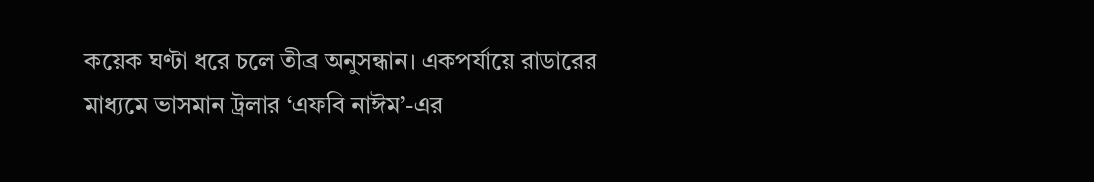কয়েক ঘণ্টা ধরে চলে তীব্র অনুসন্ধান। একপর্যায়ে রাডারের মাধ্যমে ভাসমান ট্রলার ‘এফবি নাঈম’-এর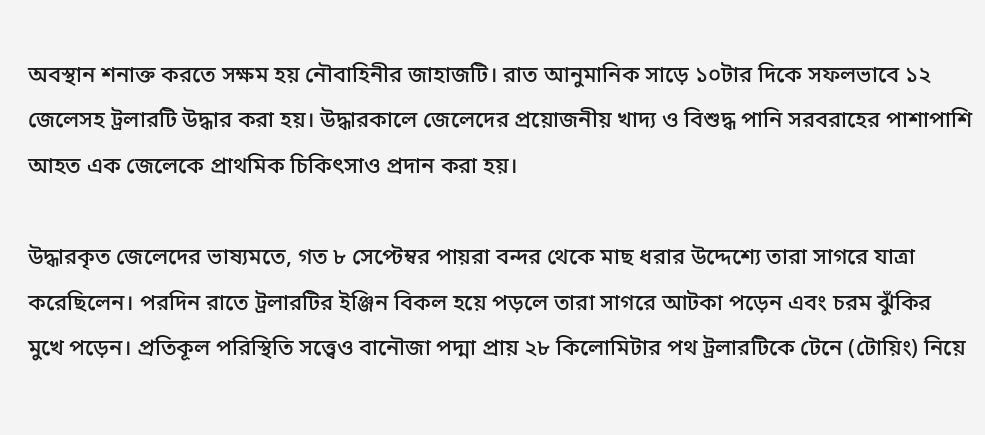অবস্থান শনাক্ত করতে সক্ষম হয় নৌবাহিনীর জাহাজটি। রাত আনুমানিক সাড়ে ১০টার দিকে সফলভাবে ১২ জেলেসহ ট্রলারটি উদ্ধার করা হয়। উদ্ধারকালে জেলেদের প্রয়োজনীয় খাদ্য ও বিশুদ্ধ পানি সরবরাহের পাশাপাশি আহত এক জেলেকে প্রাথমিক চিকিৎসাও প্রদান করা হয়।

উদ্ধারকৃত জেলেদের ভাষ্যমতে, গত ৮ সেপ্টেম্বর পায়রা বন্দর থেকে মাছ ধরার উদ্দেশ্যে তারা সাগরে যাত্রা করেছিলেন। পরদিন রাতে ট্রলারটির ইঞ্জিন বিকল হয়ে পড়লে তারা সাগরে আটকা পড়েন এবং চরম ঝুঁকির মুখে পড়েন। প্রতিকূল পরিস্থিতি সত্ত্বেও বানৌজা পদ্মা প্রায় ২৮ কিলোমিটার পথ ট্রলারটিকে টেনে (টোয়িং) নিয়ে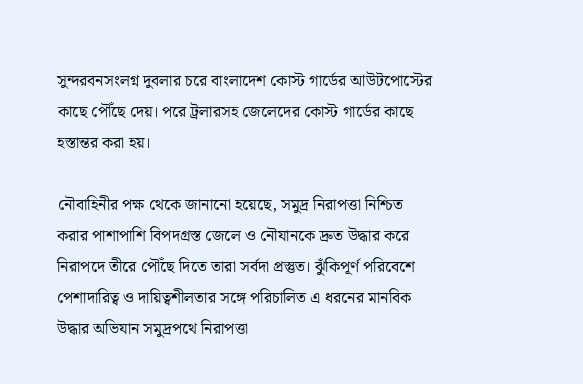সুন্দরবনসংলগ্ন দুবলার চরে বাংলাদেশ কোস্ট গার্ডের আউটপোস্টের কাছে পৌঁছে দেয়। পরে ট্রলারসহ জেলেদের কোস্ট গার্ডের কাছে হস্তান্তর করা হয়।

নৌবাহিনীর পক্ষ থেকে জানানো হয়েছে, সমুদ্র নিরাপত্তা নিশ্চিত করার পাশাপাশি বিপদগ্রস্ত জেলে ও নৌযানকে দ্রুত উদ্ধার করে নিরাপদে তীরে পৌঁছে দিতে তারা সর্বদা প্রস্তুত। ঝুঁকিপূর্ণ পরিবেশে পেশাদারিত্ব ও দায়িত্বশীলতার সঙ্গে পরিচালিত এ ধরনের মানবিক উদ্ধার অভিযান সমুদ্রপথে নিরাপত্তা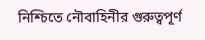নিশ্চিতে নৌবাহিনীর গুরুত্বপূর্ণ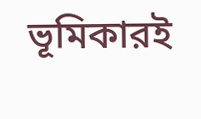ভূমিকারই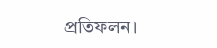প্রতিফলন।